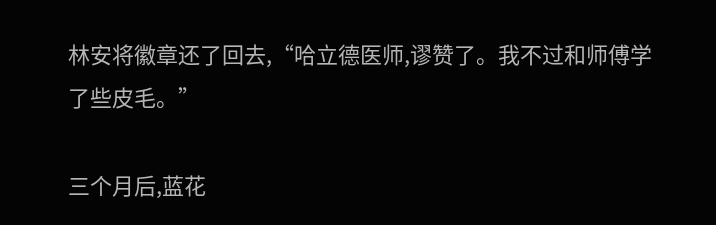林安将徽章还了回去,“哈立德医师,谬赞了。我不过和师傅学了些皮毛。”

三个月后,蓝花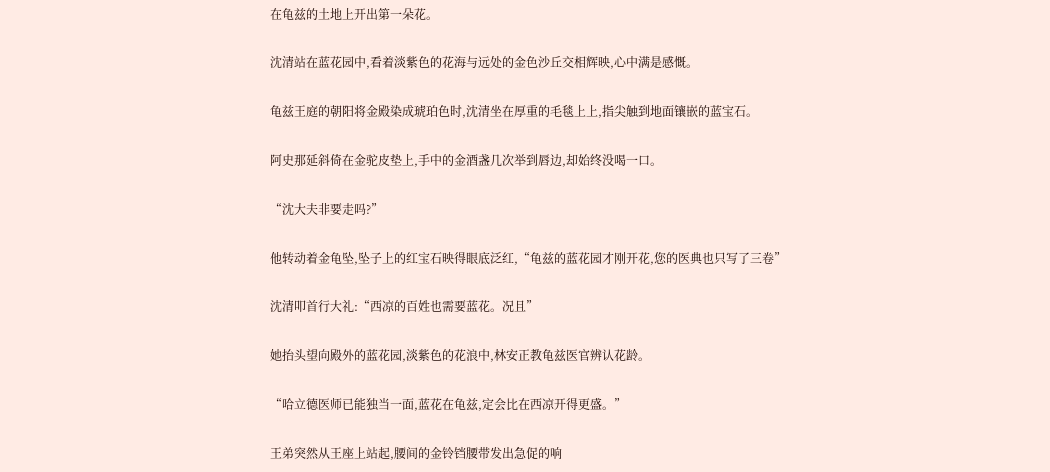在龟兹的土地上开出第一朵花。

沈清站在蓝花园中,看着淡紫色的花海与远处的金色沙丘交相辉映,心中满是感慨。

龟兹王庭的朝阳将金殿染成琥珀色时,沈清坐在厚重的毛毯上上,指尖触到地面镶嵌的蓝宝石。

阿史那延斜倚在金驼皮垫上,手中的金酒盏几次举到唇边,却始终没喝一口。

“沈大夫非要走吗?”

他转动着金龟坠,坠子上的红宝石映得眼底泛红,“龟兹的蓝花园才刚开花,您的医典也只写了三卷”

沈清叩首行大礼:“西凉的百姓也需要蓝花。况且”

她抬头望向殿外的蓝花园,淡紫色的花浪中,林安正教龟兹医官辨认花龄。

“哈立德医师已能独当一面,蓝花在龟兹,定会比在西凉开得更盛。”

王弟突然从王座上站起,腰间的金铃铛腰带发出急促的响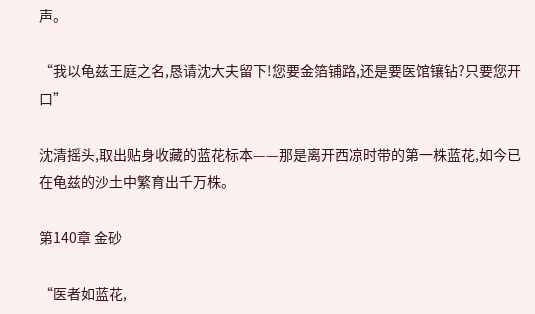声。

“我以龟兹王庭之名,恳请沈大夫留下!您要金箔铺路,还是要医馆镶钻?只要您开口”

沈清摇头,取出贴身收藏的蓝花标本——那是离开西凉时带的第一株蓝花,如今已在龟兹的沙土中繁育出千万株。

第140章 金砂

“医者如蓝花,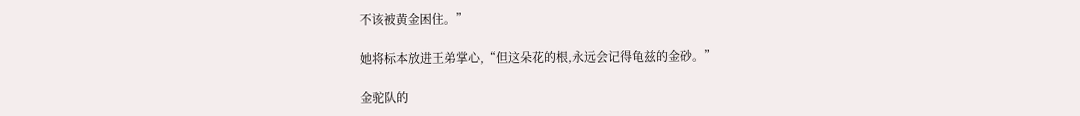不该被黄金困住。”

她将标本放进王弟掌心,“但这朵花的根,永远会记得龟兹的金砂。”

金驼队的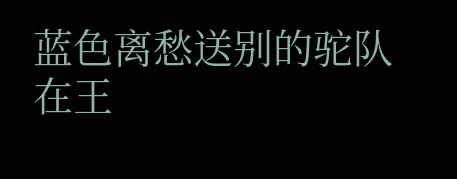蓝色离愁送别的驼队在王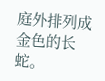庭外排列成金色的长蛇。